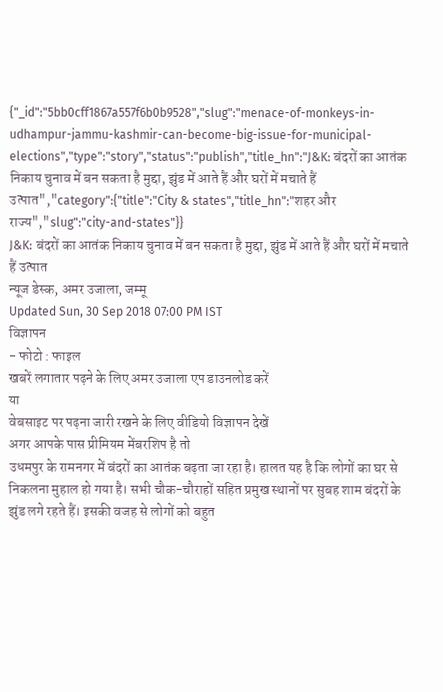{"_id":"5bb0cff1867a557f6b0b9528","slug":"menace-of-monkeys-in-udhampur-jammu-kashmir-can-become-big-issue-for-municipal-elections","type":"story","status":"publish","title_hn":"J&K: बंदरों का आतंक निकाय चुनाव में बन सकता है मुद्दा, झुंड में आते हैं और घरों में मचाते हैं उत्पात","category":{"title":"City & states","title_hn":"शहर और राज्य","slug":"city-and-states"}}
J&K: बंदरों का आतंक निकाय चुनाव में बन सकता है मुद्दा, झुंड में आते हैं और घरों में मचाते हैं उत्पात
न्यूज डेस्क, अमर उजाला, जम्मू
Updated Sun, 30 Sep 2018 07:00 PM IST
विज्ञापन
- फोटो : फाइल
खबरें लगातार पढ़ने के लिए अमर उजाला एप डाउनलोड करें
या
वेबसाइट पर पढ़ना जारी रखने के लिए वीडियो विज्ञापन देखें
अगर आपके पास प्रीमियम मेंबरशिप है तो
उधमपुर के रामनगर में बंदरों का आतंक बढ़ता जा रहा है। हालत यह है कि लोगों का घर से निकलना मुहाल हो गया है। सभी चौक-चौराहों सहित प्रमुख स्थानों पर सुबह शाम बंदरों के झुंड लगे रहते हैं। इसकी वजह से लोगों को बहुत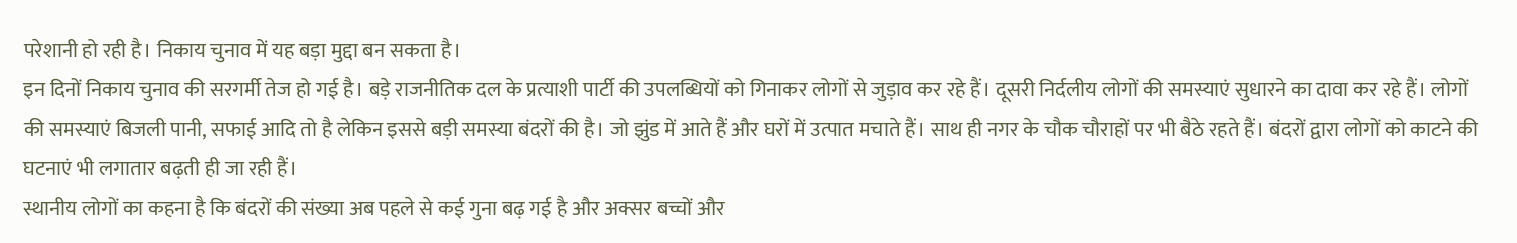परेशानी हो रही है। निकाय चुनाव में यह बड़ा मुद्दा बन सकता है।
इन दिनों निकाय चुनाव की सरगर्मी तेज हो गई है। बड़े राजनीतिक दल के प्रत्याशी पार्टी की उपलब्धियों को गिनाकर लोगों से जुड़ाव कर रहे हैं। दूसरी निर्दलीय लोगों की समस्याएं सुधारने का दावा कर रहे हैं। लोगों की समस्याएं बिजली पानी, सफाई आदि तो है लेकिन इससे बड़ी समस्या बंदरों की है। जो झुंड में आते हैं और घरों में उत्पात मचाते हैं। साथ ही नगर के चौक चौराहों पर भी बैठे रहते हैं। बंदरों द्वारा लोगों को काटने की घटनाएं भी लगातार बढ़ती ही जा रही हैं।
स्थानीय लोगों का कहना है कि बंदरों की संख्या अब पहले से कई गुना बढ़ गई है और अक्सर बच्चों और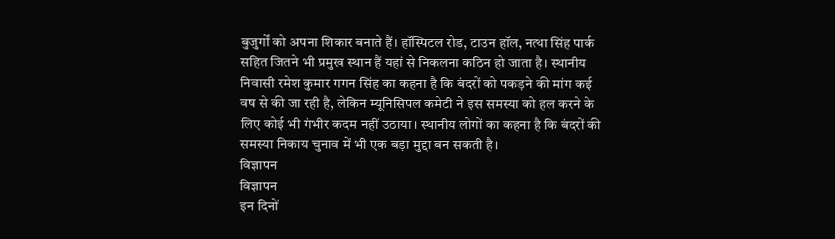बुजुर्गों को अपना शिकार बनाते हैं। हॉस्पिटल रोड, टाउन हॉल, नत्था सिंह पार्क सहित जितने भी प्रमुख स्थान हैं यहां से निकलना कठिन हो जाता है। स्थानीय निवासी रमेश कुमार गगन सिंह का कहना है कि बंदरों को पकड़ने की मांग कई वष से की जा रही है, लेकिन म्यूनिसिपल कमेटी ने इस समस्या को हल करने के लिए कोई भी गंभीर कदम नहीं उठाया। स्थानीय लोगों का कहना है कि बंदरों की समस्या निकाय चुनाव में भी एक बड़ा मुद्दा बन सकती है।
विज्ञापन
विज्ञापन
इन दिनों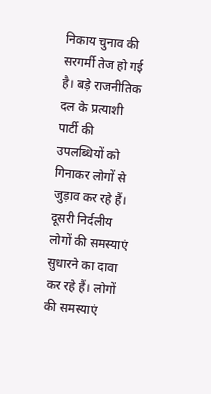निकाय चुनाव की सरगर्मी तेज हो गई है। बड़े राजनीतिक दल के प्रत्याशी पार्टी की उपलब्धियों को गिनाकर लोगों से जुड़ाव कर रहे हैं। दूसरी निर्दलीय लोगों की समस्याएं सुधारने का दावा कर रहे हैं। लोगों की समस्याएं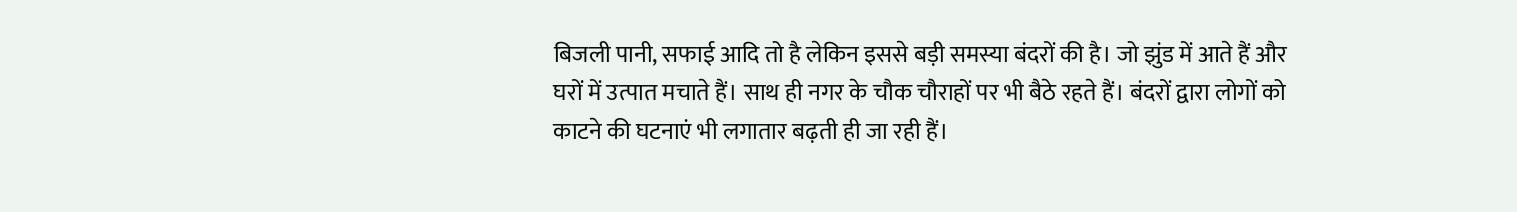बिजली पानी, सफाई आदि तो है लेकिन इससे बड़ी समस्या बंदरों की है। जो झुंड में आते हैं और घरों में उत्पात मचाते हैं। साथ ही नगर के चौक चौराहों पर भी बैठे रहते हैं। बंदरों द्वारा लोगों को काटने की घटनाएं भी लगातार बढ़ती ही जा रही हैं।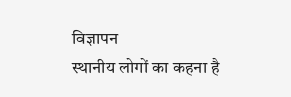विज्ञापन
स्थानीय लोगों का कहना है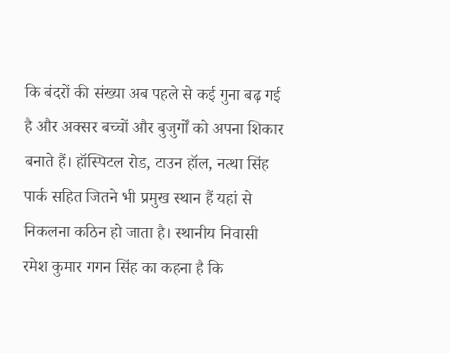कि बंदरों की संख्या अब पहले से कई गुना बढ़ गई है और अक्सर बच्चों और बुजुर्गों को अपना शिकार बनाते हैं। हॉस्पिटल रोड, टाउन हॉल, नत्था सिंह पार्क सहित जितने भी प्रमुख स्थान हैं यहां से निकलना कठिन हो जाता है। स्थानीय निवासी रमेश कुमार गगन सिंह का कहना है कि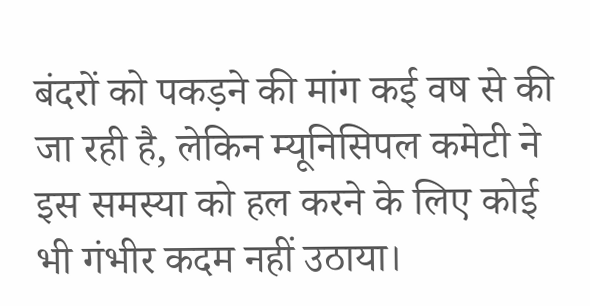बंदरों को पकड़ने की मांग कई वष से की जा रही है, लेकिन म्यूनिसिपल कमेटी ने इस समस्या को हल करने के लिए कोई भी गंभीर कदम नहीं उठाया।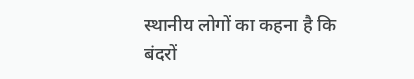स्थानीय लोगों का कहना है कि बंदरों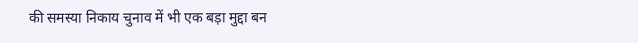की समस्या निकाय चुनाव में भी एक बड़ा मुद्दा बन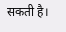सकती है।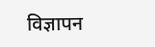विज्ञापन